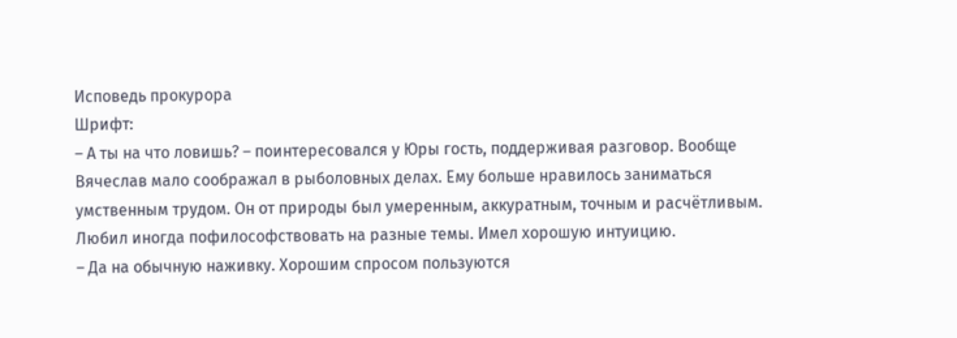Исповедь прокурора
Шрифт:
– А ты на что ловишь? – поинтересовался у Юры гость, поддерживая разговор. Вообще Вячеслав мало соображал в рыболовных делах. Ему больше нравилось заниматься умственным трудом. Он от природы был умеренным, аккуратным, точным и расчётливым. Любил иногда пофилософствовать на разные темы. Имел хорошую интуицию.
– Да на обычную наживку. Хорошим спросом пользуются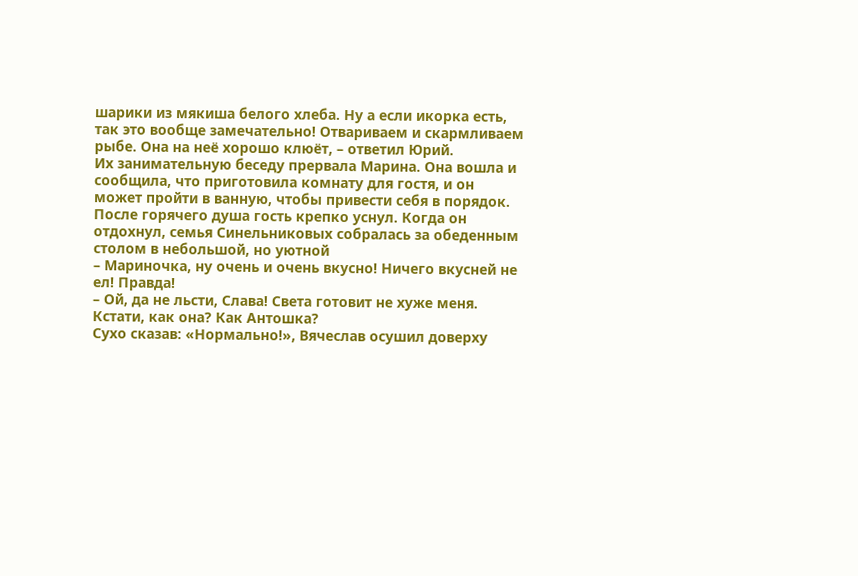шарики из мякиша белого хлеба. Ну а если икорка есть, так это вообще замечательно! Отвариваем и скармливаем рыбе. Она на неё хорошо клюёт, – ответил Юрий.
Их занимательную беседу прервала Марина. Она вошла и сообщила, что приготовила комнату для гостя, и он может пройти в ванную, чтобы привести себя в порядок.
После горячего душа гость крепко уснул. Когда он отдохнул, семья Синельниковых собралась за обеденным столом в небольшой, но уютной
– Мариночка, ну очень и очень вкусно! Ничего вкусней не ел! Правда!
– Ой, да не льсти, Слава! Света готовит не хуже меня. Кстати, как она? Как Антошка?
Сухо сказав: «Нормально!», Вячеслав осушил доверху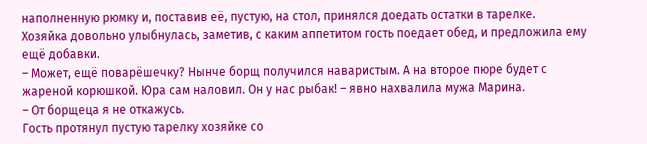наполненную рюмку и, поставив её, пустую, на стол, принялся доедать остатки в тарелке.
Хозяйка довольно улыбнулась, заметив, с каким аппетитом гость поедает обед, и предложила ему ещё добавки.
– Может, ещё поварёшечку? Нынче борщ получился наваристым. А на второе пюре будет с жареной корюшкой. Юра сам наловил. Он у нас рыбак! – явно нахвалила мужа Марина.
– От борщеца я не откажусь.
Гость протянул пустую тарелку хозяйке со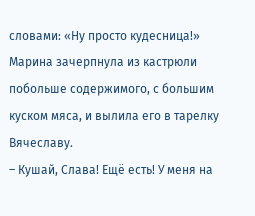словами: «Ну просто кудесница!» Марина зачерпнула из кастрюли побольше содержимого, с большим куском мяса, и вылила его в тарелку Вячеславу.
– Кушай, Слава! Ещё есть! У меня на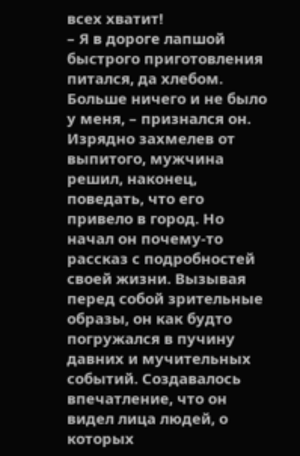всех хватит!
– Я в дороге лапшой быстрого приготовления питался, да хлебом. Больше ничего и не было у меня, – признался он.
Изрядно захмелев от выпитого, мужчина решил, наконец, поведать, что его привело в город. Но начал он почему-то рассказ с подробностей своей жизни. Вызывая перед собой зрительные образы, он как будто погружался в пучину давних и мучительных событий. Создавалось впечатление, что он видел лица людей, о которых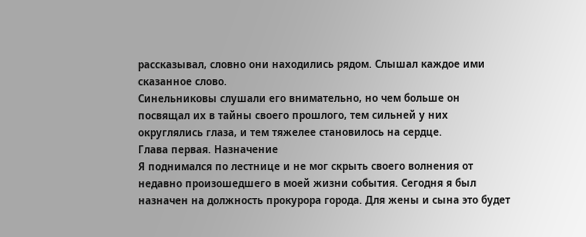рассказывал, словно они находились рядом. Слышал каждое ими сказанное слово.
Синельниковы слушали его внимательно, но чем больше он посвящал их в тайны своего прошлого, тем сильней у них округлялись глаза, и тем тяжелее становилось на сердце.
Глава первая. Назначение
Я поднимался по лестнице и не мог скрыть своего волнения от недавно произошедшего в моей жизни события. Сегодня я был назначен на должность прокурора города. Для жены и сына это будет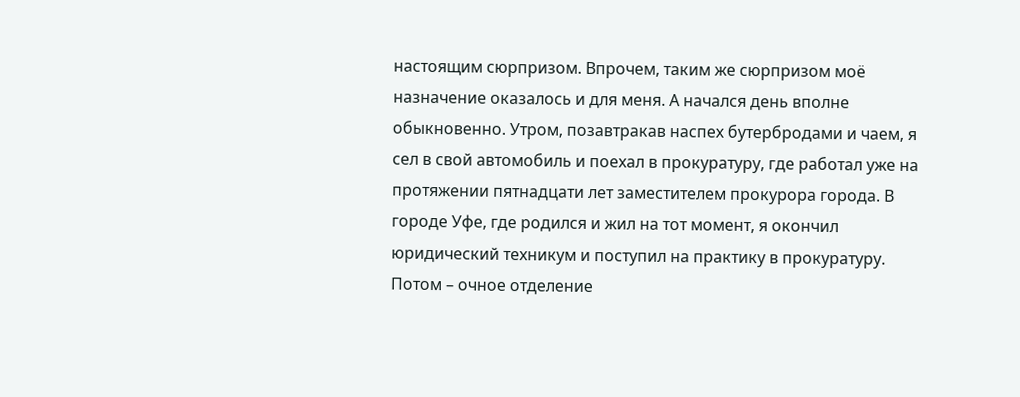настоящим сюрпризом. Впрочем, таким же сюрпризом моё назначение оказалось и для меня. А начался день вполне обыкновенно. Утром, позавтракав наспех бутербродами и чаем, я сел в свой автомобиль и поехал в прокуратуру, где работал уже на протяжении пятнадцати лет заместителем прокурора города. В городе Уфе, где родился и жил на тот момент, я окончил юридический техникум и поступил на практику в прокуратуру. Потом – очное отделение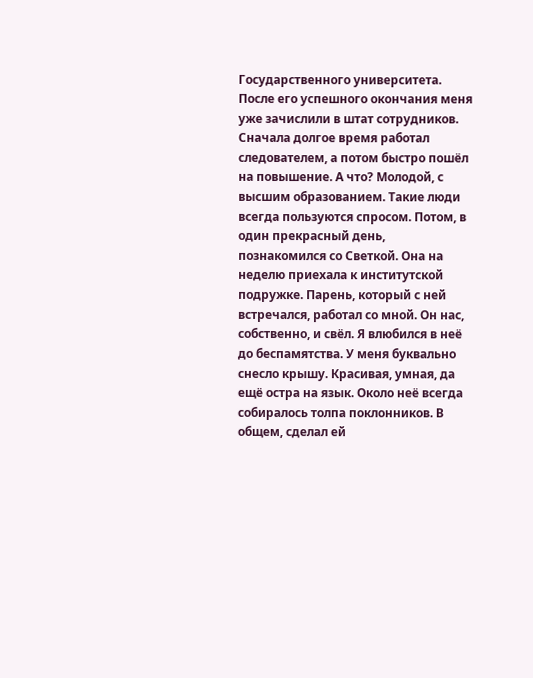Государственного университета. После его успешного окончания меня уже зачислили в штат сотрудников. Сначала долгое время работал следователем, а потом быстро пошёл на повышение. А что? Молодой, с высшим образованием. Такие люди всегда пользуются спросом. Потом, в один прекрасный день, познакомился со Светкой. Она на неделю приехала к институтской подружке. Парень, который с ней встречался, работал со мной. Он нас, собственно, и свёл. Я влюбился в неё до беспамятства. У меня буквально снесло крышу. Красивая, умная, да ещё остра на язык. Около неё всегда собиралось толпа поклонников. В общем, сделал ей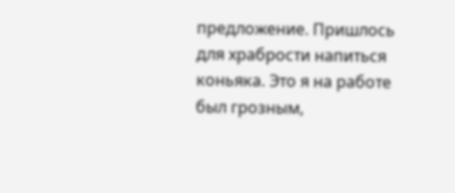предложение. Пришлось для храбрости напиться коньяка. Это я на работе был грозным,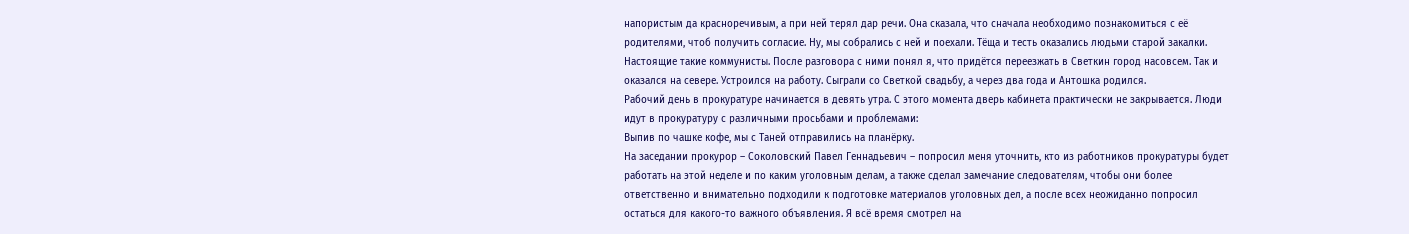напористым да красноречивым, а при ней терял дар речи. Она сказала, что сначала необходимо познакомиться с её родителями, чтоб получить согласие. Ну, мы собрались с ней и поехали. Тёща и тесть оказались людьми старой закалки. Настоящие такие коммунисты. После разговора с ними понял я, что придётся переезжать в Светкин город насовсем. Так и оказался на севере. Устроился на работу. Сыграли со Светкой свадьбу, а через два года и Антошка родился.
Рабочий день в прокуратуре начинается в девять утра. С этого момента дверь кабинета практически не закрывается. Люди идут в прокуратуру с различными просьбами и проблемами:
Выпив по чашке кофе, мы с Таней отправились на планёрку.
На заседании прокурор – Соколовский Павел Геннадьевич – попросил меня уточнить, кто из работников прокуратуры будет работать на этой неделе и по каким уголовным делам, а также сделал замечание следователям, чтобы они более ответственно и внимательно подходили к подготовке материалов уголовных дел, а после всех неожиданно попросил остаться для какого-то важного объявления. Я всё время смотрел на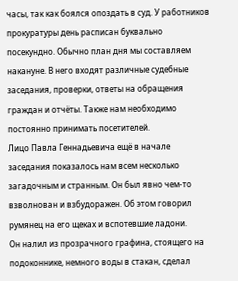часы, так как боялся опоздать в суд. У работников прокуратуры день расписан буквально посекундно. Обычно план дня мы составляем накануне. В него входят различные судебные заседания, проверки, ответы на обращения граждан и отчёты. Также нам необходимо постоянно принимать посетителей.
Лицо Павла Геннадьевича ещё в начале заседания показалось нам всем несколько загадочным и странным. Он был явно чем-то взволнован и взбудоражен. Об этом говорил румянец на его щеках и вспотевшие ладони.
Он налил из прозрачного графина, стоящего на подоконнике, немного воды в стакан, сделал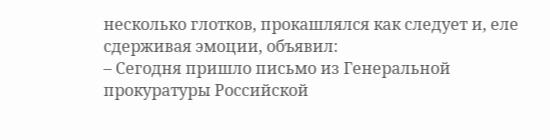несколько глотков, прокашлялся как следует и, еле сдерживая эмоции, объявил:
– Сегодня пришло письмо из Генеральной прокуратуры Российской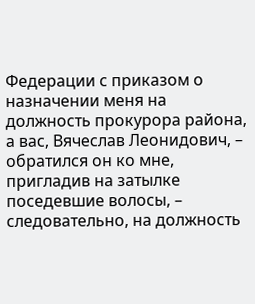Федерации с приказом о назначении меня на должность прокурора района, а вас, Вячеслав Леонидович, – обратился он ко мне, пригладив на затылке поседевшие волосы, – следовательно, на должность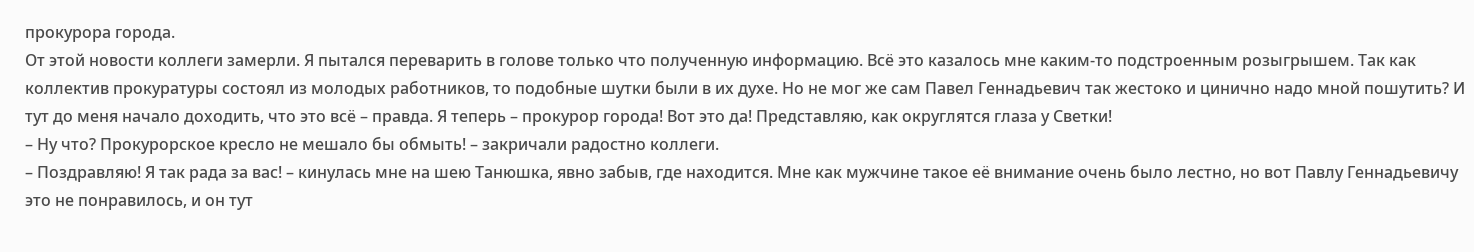прокурора города.
От этой новости коллеги замерли. Я пытался переварить в голове только что полученную информацию. Всё это казалось мне каким-то подстроенным розыгрышем. Так как коллектив прокуратуры состоял из молодых работников, то подобные шутки были в их духе. Но не мог же сам Павел Геннадьевич так жестоко и цинично надо мной пошутить? И тут до меня начало доходить, что это всё – правда. Я теперь – прокурор города! Вот это да! Представляю, как округлятся глаза у Светки!
– Ну что? Прокурорское кресло не мешало бы обмыть! – закричали радостно коллеги.
– Поздравляю! Я так рада за вас! – кинулась мне на шею Танюшка, явно забыв, где находится. Мне как мужчине такое её внимание очень было лестно, но вот Павлу Геннадьевичу это не понравилось, и он тут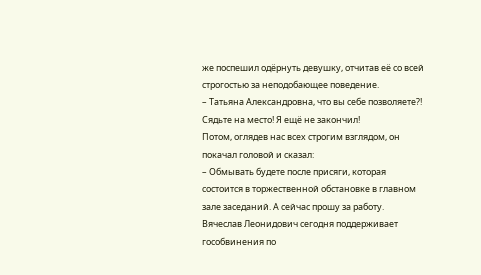же поспешил одёрнуть девушку, отчитав её со всей строгостью за неподобающее поведение.
– Татьяна Александровна, что вы себе позволяете?! Сядьте на место! Я ещё не закончил!
Потом, оглядев нас всех строгим взглядом, он покачал головой и сказал:
– Обмывать будете после присяги, которая состоится в торжественной обстановке в главном зале заседаний. А сейчас прошу за работу. Вячеслав Леонидович сегодня поддерживает гособвинения по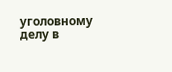уголовному делу в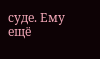суде. Ему ещё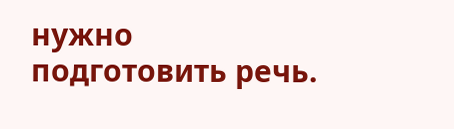нужно подготовить речь.